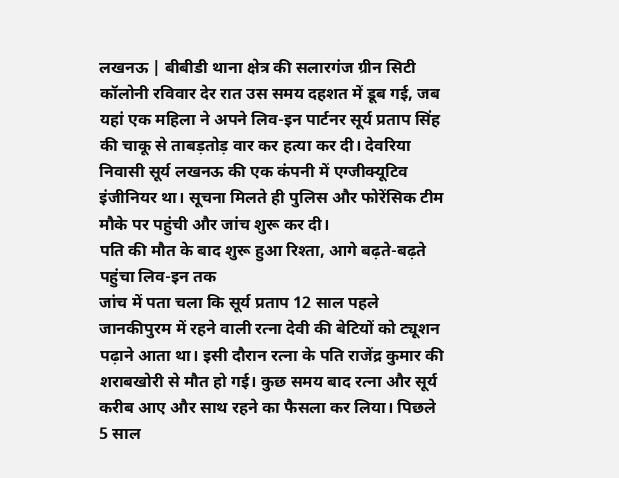लखनऊ | बीबीडी थाना क्षेत्र की सलारगंज ग्रीन सिटी कॉलोनी रविवार देर रात उस समय दहशत में डूब गई, जब यहां एक महिला ने अपने लिव-इन पार्टनर सूर्य प्रताप सिंह की चाकू से ताबड़तोड़ वार कर हत्या कर दी। देवरिया निवासी सूर्य लखनऊ की एक कंपनी में एग्जीक्यूटिव इंजीनियर था। सूचना मिलते ही पुलिस और फोरेंसिक टीम मौके पर पहुंची और जांच शुरू कर दी।
पति की मौत के बाद शुरू हुआ रिश्ता, आगे बढ़ते-बढ़ते पहुंचा लिव-इन तक
जांच में पता चला कि सूर्य प्रताप 12 साल पहले जानकीपुरम में रहने वाली रत्ना देवी की बेटियों को ट्यूशन पढ़ाने आता था। इसी दौरान रत्ना के पति राजेंद्र कुमार की शराबखोरी से मौत हो गई। कुछ समय बाद रत्ना और सूर्य करीब आए और साथ रहने का फैसला कर लिया। पिछले 5 साल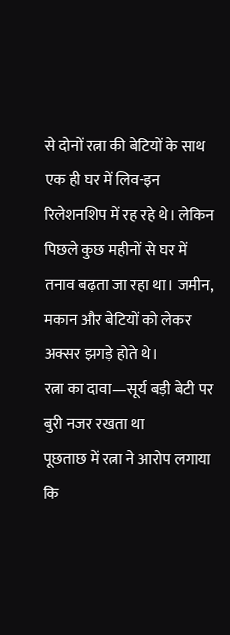से दोनों रत्ना की बेटियों के साथ एक ही घर में लिव-इन रिलेशनशिप में रह रहे थे। लेकिन पिछले कुछ महीनों से घर में तनाव बढ़ता जा रहा था। जमीन, मकान और बेटियों को लेकर अक्सर झगड़े होते थे।
रत्ना का दावा—सूर्य बड़ी बेटी पर बुरी नजर रखता था
पूछताछ में रत्ना ने आरोप लगाया कि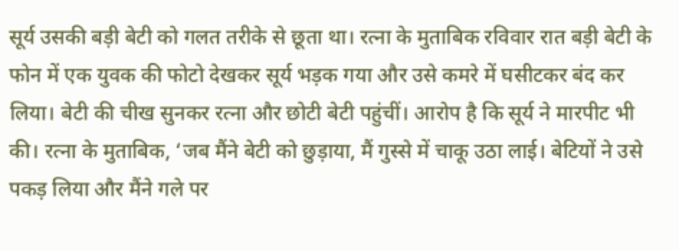सूर्य उसकी बड़ी बेटी को गलत तरीके से छूता था। रत्ना के मुताबिक रविवार रात बड़ी बेटी के फोन में एक युवक की फोटो देखकर सूर्य भड़क गया और उसे कमरे में घसीटकर बंद कर लिया। बेटी की चीख सुनकर रत्ना और छोटी बेटी पहुंचीं। आरोप है कि सूर्य ने मारपीट भी की। रत्ना के मुताबिक, ‘जब मैंने बेटी को छुड़ाया, मैं गुस्से में चाकू उठा लाई। बेटियों ने उसे पकड़ लिया और मैंने गले पर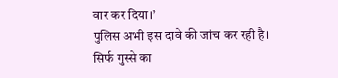वार कर दिया।’
पुलिस अभी इस दावे की जांच कर रही है।
सिर्फ गुस्से का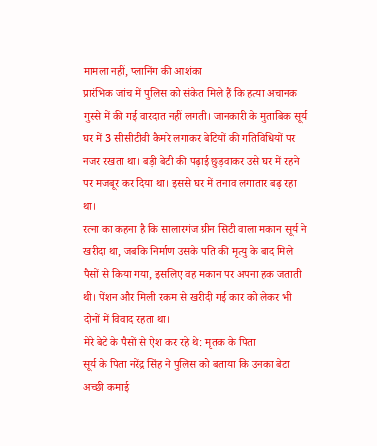मामला नहीं, प्लानिंग की आशंका
प्रारंभिक जांच में पुलिस को संकेत मिले हैं कि हत्या अचानक गुस्से में की गई वारदात नहीं लगती। जानकारी के मुताबिक सूर्य घर में 3 सीसीटीवी कैमरे लगाकर बेटियों की गतिविधियों पर नजर रखता था। बड़ी बेटी की पढ़ाई छुड़वाकर उसे घर में रहने पर मजबूर कर दिया था। इससे घर में तनाव लगातार बढ़ रहा था।
रत्ना का कहना है कि सालारगंज ग्रीन सिटी वाला मकान सूर्य ने खरीदा था, जबकि निर्माण उसके पति की मृत्यु के बाद मिले पैसों से किया गया, इसलिए वह मकान पर अपना हक जताती थी। पेंशन और मिली रकम से खरीदी गई कार को लेकर भी दोनों में विवाद रहता था।
मेरे बेटे के पैसों से ऐश कर रहे थे: मृतक के पिता
सूर्य के पिता नरेंद्र सिंह ने पुलिस को बताया कि उनका बेटा अच्छी कमाई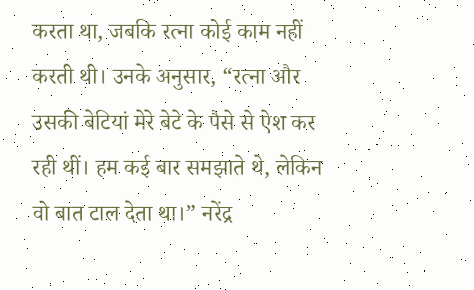करता था, जबकि रत्ना कोई काम नहीं करती थी। उनके अनुसार, “रत्ना और उसकी बेटियां मेरे बेटे के पैसे से ऐश कर रही थीं। हम कई बार समझाते थे, लेकिन वो बात टाल देता था।” नरेंद्र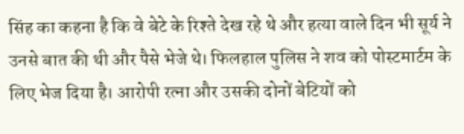सिंह का कहना है कि वे बेटे के रिश्ते देख रहे थे और हत्या वाले दिन भी सूर्य ने उनसे बात की थी और पैसे भेजे थे। फिलहाल पुलिस ने शव को पोस्टमार्टम के लिए भेज दिया है। आरोपी रत्ना और उसकी दोनों बेटियों को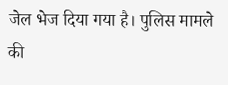जेल भेज दिया गया है। पुलिस मामले की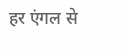हर एंगल से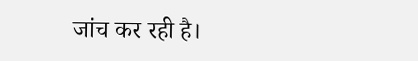जांच कर रही है।